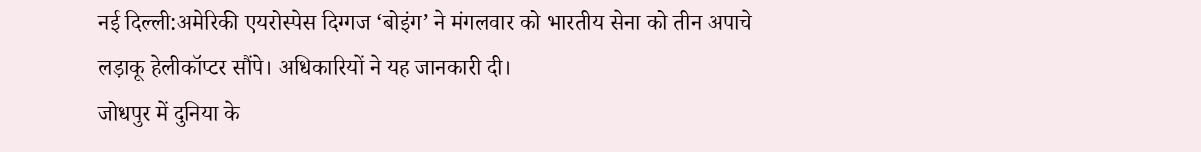नई दिल्ली:अमेरिकी एयरोस्पेस दिग्गज ‘बोइंग’ ने मंगलवार को भारतीय सेना को तीन अपाचे लड़ाकू हेलीकॉप्टर सौंपे। अधिकारियों ने यह जानकारी दी।
जोधपुर में दुनिया के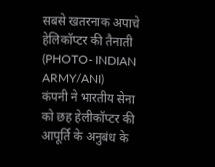सबसे खतरनाक अपाचे हेलिकॉप्टर की तैनाती (PHOTO- INDIAN ARMY/ANI)
कंपनी ने भारतीय सेना को छह हेलीकॉप्टर की आपूर्ति के अनुबंध के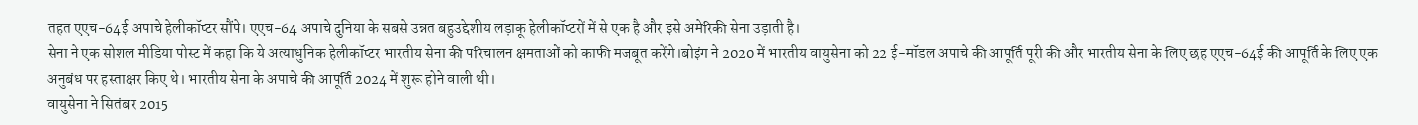तहत एएच-64ई अपाचे हेलीकॉप्टर सौंपे। एएच-64 अपाचे दुनिया के सबसे उन्नत बहुउद्देशीय लड़ाकू हेलीकॉप्टरों में से एक है और इसे अमेरिकी सेना उड़ाती है।
सेना ने एक सोशल मीडिया पोस्ट में कहा कि ये अत्याधुनिक हेलीकॉप्टर भारतीय सेना की परिचालन क्षमताओं को काफी मजबूत करेंगे।बोइंग ने 2020 में भारतीय वायुसेना को 22 ई-मॉडल अपाचे की आपूर्ति पूरी की और भारतीय सेना के लिए छह एएच-64ई की आपूर्ति के लिए एक अनुबंध पर हस्ताक्षर किए थे। भारतीय सेना के अपाचे की आपूर्ति 2024 में शुरू होने वाली थी।
वायुसेना ने सितंबर 2015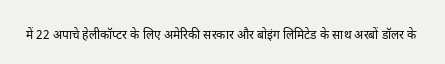में 22 अपाचे हेलीकॉप्टर के लिए अमेरिकी सरकार और बोइंग लिमिटेड के साथ अरबों डॉलर के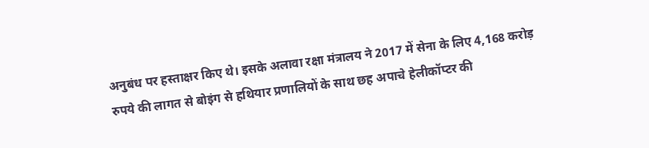अनुबंध पर हस्ताक्षर किए थे। इसके अलावा रक्षा मंत्रालय ने 2017 में सेना के लिए 4,168 करोड़ रुपये की लागत से बोइंग से हथियार प्रणालियों के साथ छह अपाचे हेलीकॉप्टर की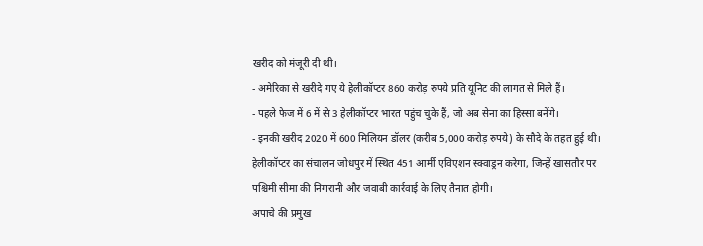खरीद को मंजूरी दी थी।
- अमेरिका से खरीदे गए ये हेलीकॉप्टर 860 करोड़ रुपये प्रति यूनिट की लागत से मिले हैं।
- पहले फेज में 6 में से 3 हेलीकॉप्टर भारत पहुंच चुके हैं, जो अब सेना का हिस्सा बनेंगे।
- इनकी खरीद 2020 में 600 मिलियन डॉलर (करीब 5,000 करोड़ रुपये) के सौदे के तहत हुई थी।
हेलीकॉप्टर का संचालन जोधपुर में स्थित 451 आर्मी एविएशन स्क्वाड्रन करेगा, जिन्हें खासतौर पर पश्चिमी सीमा की निगरानी और जवाबी कार्रवाई के लिए तैनात होगी।
अपाचे की प्रमुख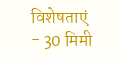विशेषताएं
- 30 मिमी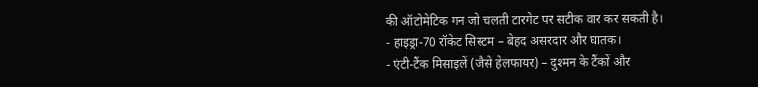की ऑटोमेटिक गन जो चलती टारगेट पर सटीक वार कर सकती है।
- हाइड्रा-70 रॉकेट सिस्टम – बेहद असरदार और घातक।
- एंटी-टैंक मिसाइलें (जैसे हेलफायर) – दुश्मन के टैंकों और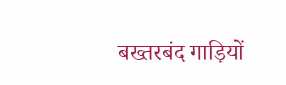बख्तरबंद गाड़ियों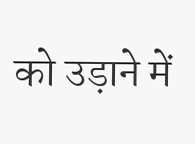को उड़ाने में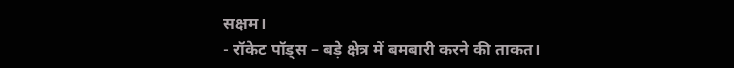सक्षम।
- रॉकेट पॉड्स – बड़े क्षेत्र में बमबारी करने की ताकत।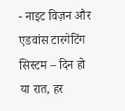- नाइट विज़न और एडवांस टारगेटिंग सिस्टम – दिन हो या रात, हर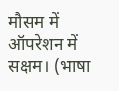मौसम में ऑपरेशन में सक्षम। (भाषा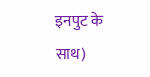इनपुट के साथ)